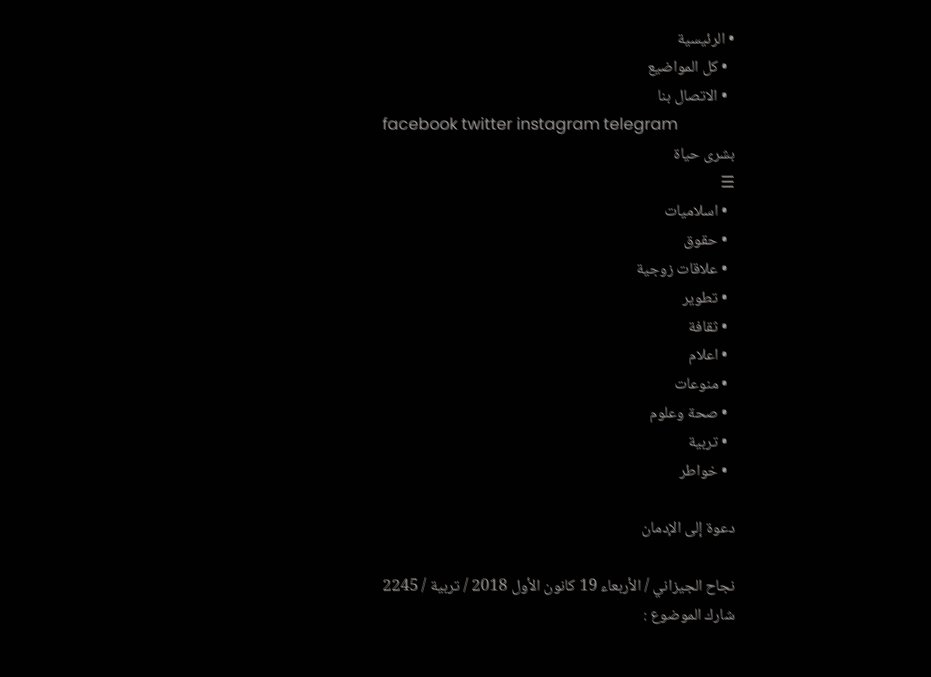• الرئيسية
  • كل المواضيع
  • الاتصال بنا
facebook twitter instagram telegram
بشرى حياة
☰
  • اسلاميات
  • حقوق
  • علاقات زوجية
  • تطوير
  • ثقافة
  • اعلام
  • منوعات
  • صحة وعلوم
  • تربية
  • خواطر

دعوة إلى الإدمان

نجاح الجيزاني / الأربعاء 19 كانون الأول 2018 / تربية / 2245
شارك الموضوع :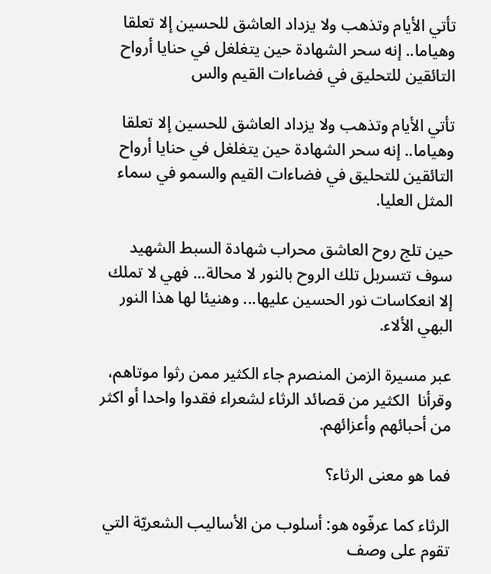تأتي الأيام وتذهب ولا يزداد العاشق للحسين إلا تعلقا وهياما.. إنه سحر الشهادة حين يتغلغل في حنايا أرواح التائقين للتحليق في فضاءات القيم والس

تأتي الأيام وتذهب ولا يزداد العاشق للحسين إلا تعلقا وهياما.. إنه سحر الشهادة حين يتغلغل في حنايا أرواح التائقين للتحليق في فضاءات القيم والسمو في سماء المثل العليا.

حين تلج روح العاشق محراب شهادة السبط الشهيد سوف تتسربل تلك الروح بالنور لا محالة... فهي لا تملك إلا انعكاسات نور الحسين عليها... وهنيئا لها هذا النور البهي الألاء.

عبر مسيرة الزمن المنصرم جاء الكثير ممن رثوا موتاهم، وقرأنا  الكثير من قصائد الرثاء لشعراء فقدوا واحدا أو اكثر من أحبائهم وأعزائهم.

فما هو معنى الرثاء؟

الرثاء كما عرفّوه هو: أسلوب من الأساليب الشعريّة التي تقوم على وصف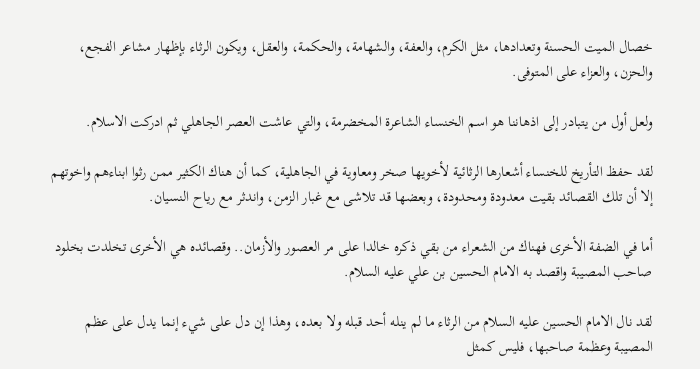خصال الميت الحسنة وتعدادها، مثل الكرم، والعفة، والشهامة، والحكمة، والعقل، ويكون الرثاء بإظهار مشاعر الفجع، والحزن، والعزاء على المتوفى.

ولعل أول من يتبادر إلى اذهاننا هو اسم الخنساء الشاعرة المخضرمة، والتي عاشت العصر الجاهلي ثم ادركت الاسلام.

لقد حفظ التأريخ للخنساء أشعارها الرثائية لأخويها صخر ومعاوية في الجاهلية، كما أن هناك الكثير ممن رثوا ابناءهم واخوتهم إلا أن تلك القصائد بقيت معدودة ومحدودة، وبعضها قد تلاشى مع غبار الزمن، واندثر مع رياح النسيان.

أما في الضفة الأخرى فهناك من الشعراء من بقي ذكره خالدا على مر العصور والأزمان.. وقصائده هي الأخرى تخلدت بخلود صاحب المصيبة واقصد به الامام الحسين بن علي عليه السلام.

لقد نال الامام الحسين عليه السلام من الرثاء ما لم ينله أحد قبله ولا بعده، وهذا إن دل على شيء إنما يدل على عظم المصيبة وعظمة صاحبها، فليس كمثل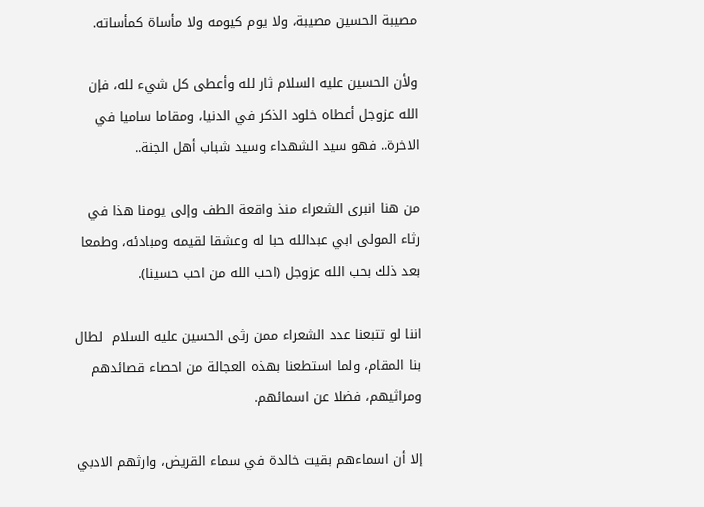مصيبة الحسين مصيبة، ولا يوم كيومه ولا مأساة كمأساته.

ولأن الحسين عليه السلام ثار لله وأعطى كل شيء لله، فإن الله عزوجل أعطاه خلود الذكر في الدنيا، ومقاما ساميا في الاخرة.. فهو سيد الشهداء وسيد شباب أهل الجنة..

من هنا انبرى الشعراء منذ واقعة الطف وإلى يومنا هذا في رثاء المولى ابي عبدالله حبا له وعشقا لقيمه ومبادئه، وطمعا بعد ذلك بحب الله عزوجل (احب الله من احب حسينا).

اننا لو تتبعنا عدد الشعراء ممن رثى الحسين عليه السلام  لطال بنا المقام، ولما استطعنا بهذه العجالة من احصاء قصائدهم ومراثيهم، فضلا عن اسمائهم.

إلا أن اسماءهم بقيت خالدة في سماء القريض، وارثهم الادبي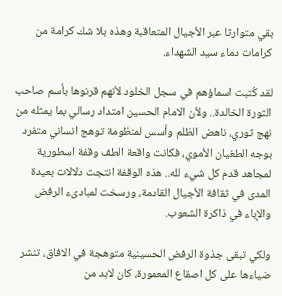بقي متوارثا عبر الأجيال المتعاقبة وهذه بلا شك كرامة من كرامات دماء سيد الشهداء.

لقد كُتبت اسماؤهم في سجل الخلود لأنهم قرنوها بأسم صاحب الثورة الخالدة.. ولأن الامام الحسين امتداد رسالي بما يمثله من نهج ثوري، ناهض الظلم وأسس لمنظومة توهج انساني متفرد  بوجه الطغيان الأموي، فكانت واقعة الطف وقفة اسطورية لمجاهد قدم كل شيء لله.. هذه الوقفة انتجت دلالات بعيدة المدى في ثقافة الأجيال القادمة، ورسخت لمبادىء الرفض والإباء في ذاكرة الشعوب.

ولكي تبقى جذوة الرفض الحسينية متوهجة في الافاق، تنشر ضياءها على كل اصقاع المعمورة، كان لابد من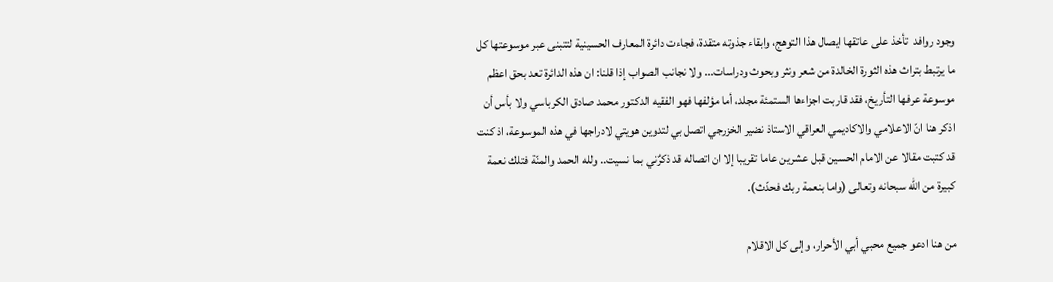وجود روافد  تأخذ على عاتقها ايصال هذا التوهج، وابقاء جذوته متقدة، فجاءت دائرة المعارف الحسينية لتتبنى عبر موسوعتها كل ما يرتبط بتراث هذه الثورة الخالدة من شعر ونثر وبحوث ودراسات... ولا نجانب الصواب إذا قلنا: ان هذه الدائرة تعد بحق اعظم موسوعة عرفها التأريخ، فقد قاربت اجزاءها الستمئة مجلد، أما مؤلفها فهو الفقيه الدكتور محمد صادق الكرباسي ولا بأس أن اذكر هنا انّ الاعلامي والاكاديمي العراقي الاستاذ نضير الخزرجي اتصل بي لتدوين هويتي لادراجها في هذه الموسوعة، اذ كنت قد كتبت مقالا عن الامام الحسين قبل عشرين عاما تقريبا إلا ان اتصاله قد ذكرٌني بما نسيت.. ولله الحمد والمنّة فتلك نعمة كبيرة من الله سبحانه وتعالى (واما بنعمة ربك فحدّث).

من هنا ادعو جميع محبي أبي الأحرار، وإلى كل الاقلام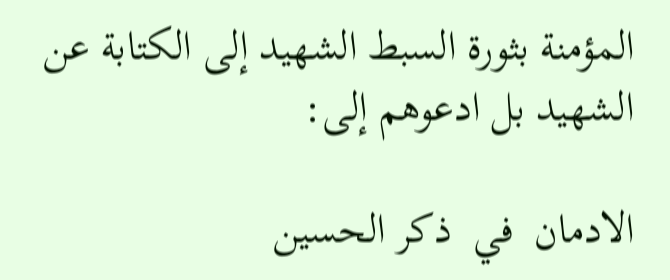المؤمنة بثورة السبط الشهيد إلى الكتابة عن الشهيد بل ادعوهم إلى:

الادمان  في  ذكر الحسين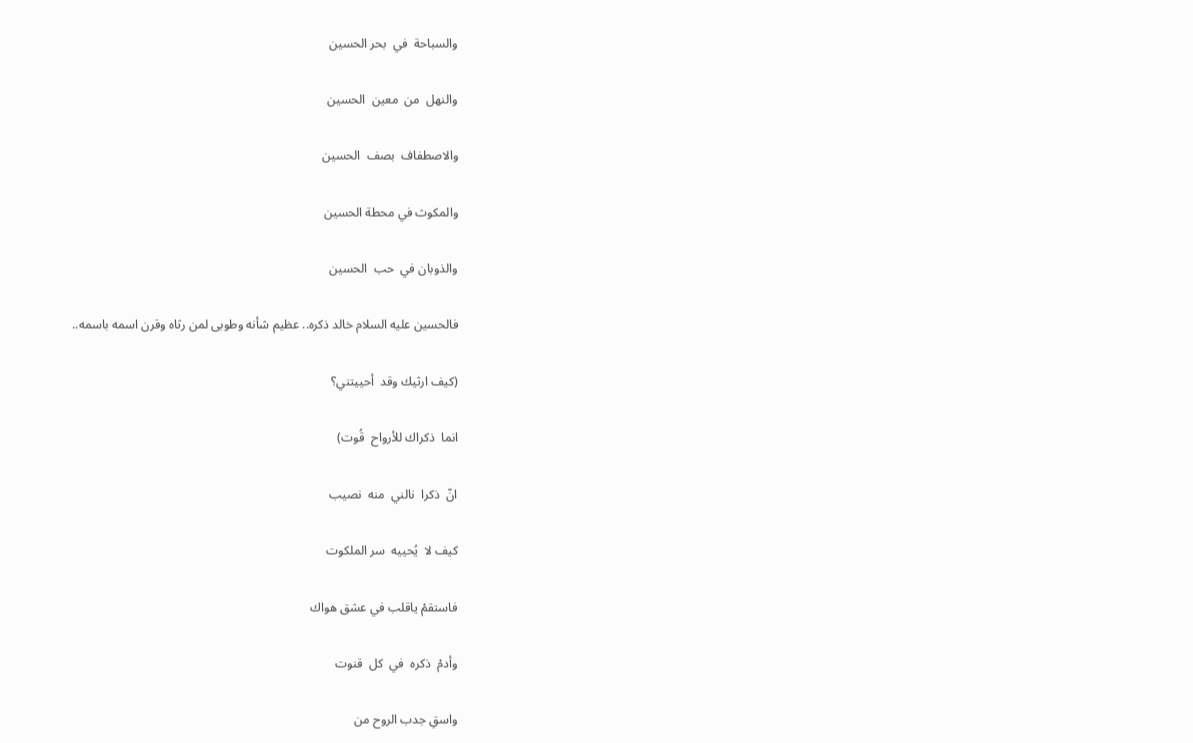والسباحة  في  بحر الحسين

والنهل  من  معين  الحسين

والاصطفاف  بصف  الحسين

والمكوث في محطة الحسين

والذوبان في  حب  الحسين

فالحسين عليه السلام خالد ذكره.. عظيم شأنه وطوبى لمن رثاه وقرن اسمه باسمه..

(كيف ارثيك وقد  أحييتني؟

انما  ذكراك للأرواح  قُوت)

انّ  ذكرا  نالني  منه  نصيب

كيف لا  يُحييه  سر الملكوت

فاستقمْ ياقلب في عشق هواك

وأدمْ  ذكره  في  كل  قنوت

واسقِ جدب الروح من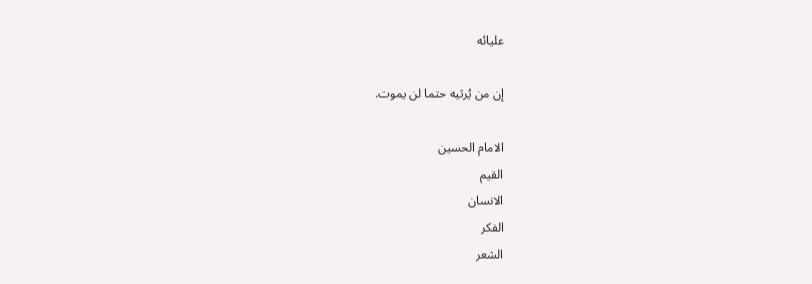عليائه

إن من يُرثيه حتما لن يموت.

الامام الحسين
القيم
الانسان
الفكر
الشعر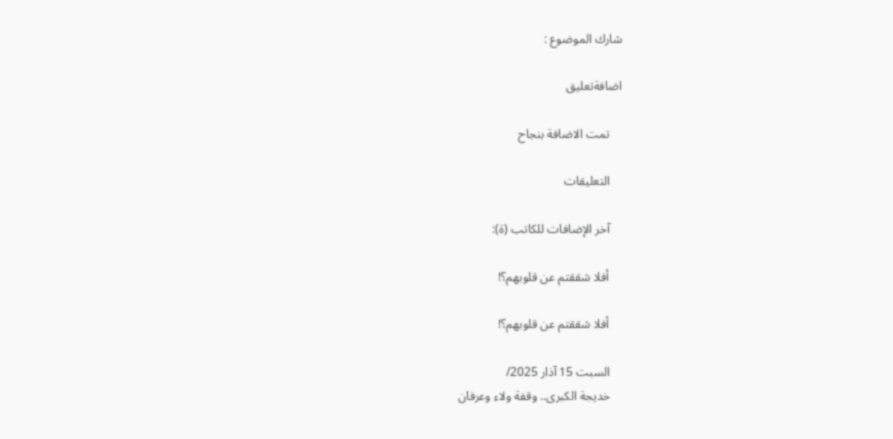شارك الموضوع :

اضافةتعليق

    تمت الاضافة بنجاح

    التعليقات

    آخر الإضافات للكاتب (ة):

    أفلا شققتم عن قلوبهم؟!

    أفلا شققتم عن قلوبهم؟!

    السبت 15 آذار 2025/
    خديجة الكبرى.. وقفة ولاء وعرفان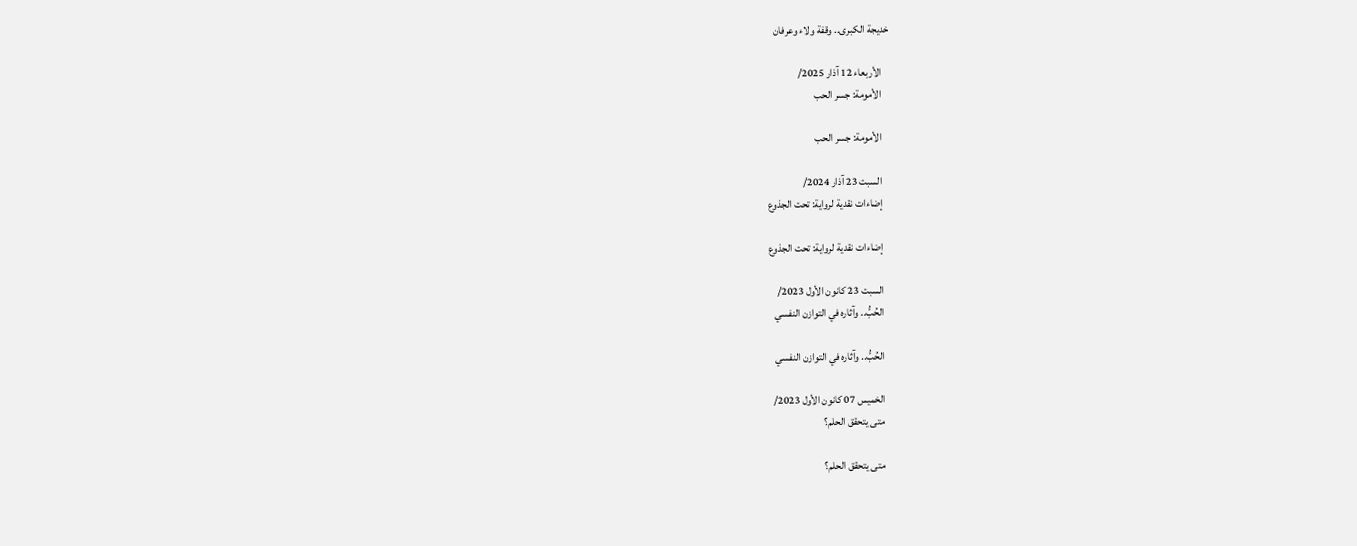خديجة الكبرى.. وقفة ولاء وعرفان

    الأربعاء 12 آذار 2025/
    الأمومة: جسر الحب

    الأمومة: جسر الحب

    السبت 23 آذار 2024/
    إضاءات نقدية لرواية: تحت الجذوع

    إضاءات نقدية لرواية: تحت الجذوع

    السبت 23 كانون الأول 2023/
    الحُبُّ.. وآثاره في التوازن النفسي

    الحُبُّ.. وآثاره في التوازن النفسي

    الخميس 07 كانون الأول 2023/
    متى يتحقق الحلم؟

    متى يتحقق الحلم؟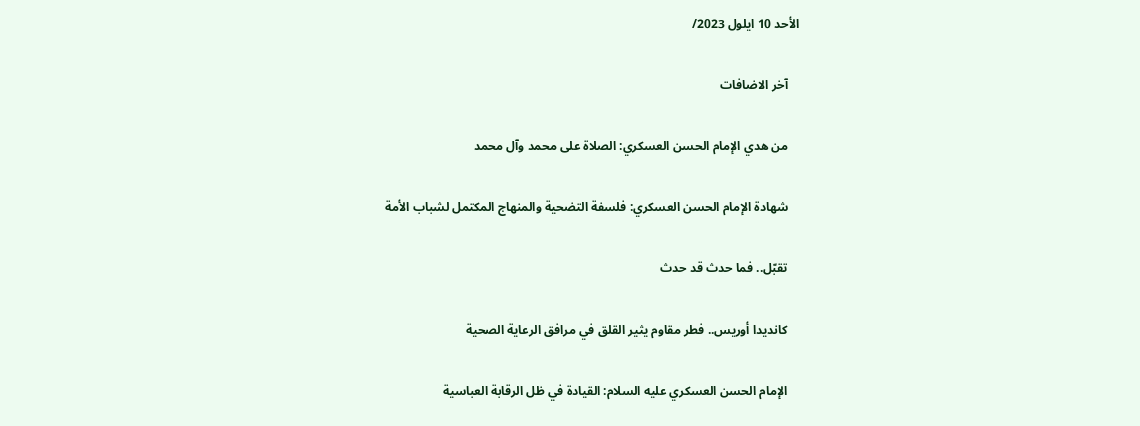الأحد 10 ايلول 2023/

    آخر الاضافات

    من هدي الإمام الحسن العسكري: الصلاة على محمد وآل محمد

    شهادة الإمام الحسن العسكري: فلسفة التضحية والمنهاج المكتمل لشباب الأمة

    تقبّل.. فما حدث قد حدث

    كانديدا أوريس.. فطر مقاوم يثير القلق في مرافق الرعاية الصحية

    الإمام الحسن العسكري عليه السلام: القيادة في ظل الرقابة العباسية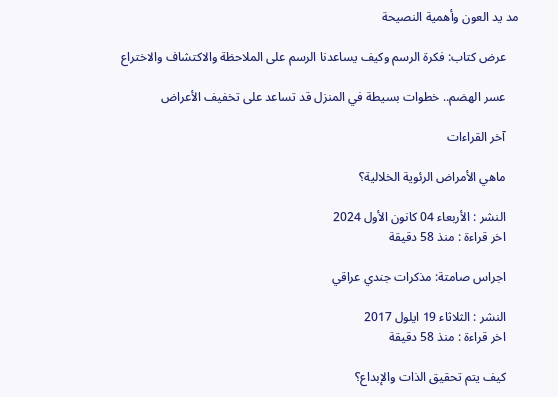مد يد العون وأهمية النصيحة

    عرض كتاب: فكرة الرسم وكيف يساعدنا الرسم على الملاحظة والاكتشاف والاختراع

    عسر الهضم.. خطوات بسيطة في المنزل قد تساعد على تخفيف الأعراض

    آخر القراءات

    ماهي الأمراض الرئوية الخلالية؟

    النشر : الأربعاء 04 كانون الأول 2024
    اخر قراءة : منذ 58 دقيقة

    اجراس صامتة: مذكرات جندي عراقي

    النشر : الثلاثاء 19 ايلول 2017
    اخر قراءة : منذ 58 دقيقة

    كيف يتم تحقيق الذات والإبداع؟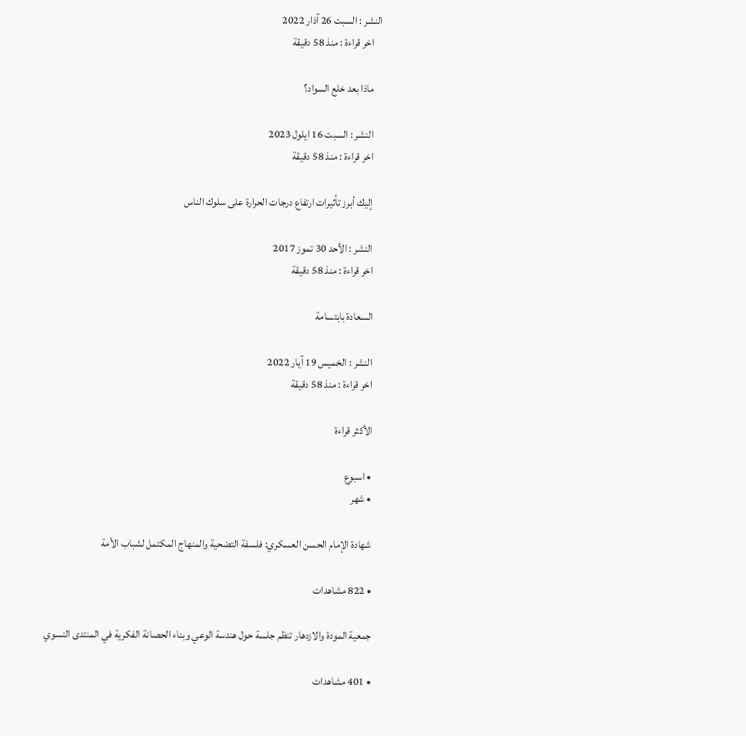النشر : السبت 26 آذار 2022
    اخر قراءة : منذ 58 دقيقة

    ماذا بعد خلع السواد؟

    النشر : السبت 16 ايلول 2023
    اخر قراءة : منذ 58 دقيقة

    إليك أبرز تأثيرات ارتفاع درجات الحرارة على سلوك الناس

    النشر : الأحد 30 تموز 2017
    اخر قراءة : منذ 58 دقيقة

    السعادة بابتسامة

    النشر : الخميس 19 آيار 2022
    اخر قراءة : منذ 58 دقيقة

    الأكثر قراءة

    • اسبوع
    • شهر

    شهادة الإمام الحسن العسكري: فلسفة التضحية والمنهاج المكتمل لشباب الأمة

    • 822 مشاهدات

    جمعية المودة والازدهار تنظم جلسة حول هندسة الوعي وبناء الحصانة الفكرية في المنتدى النسوي

    • 401 مشاهدات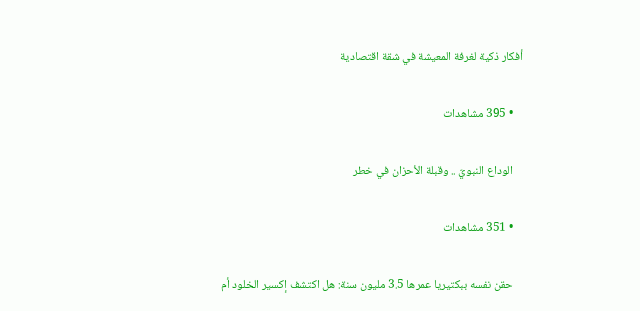أفكار ذكية لغرفة المعيشة في شقة اقتصادية

    • 395 مشاهدات

    الوداع النبويّ .. وقبلة الأحزان في خطر

    • 351 مشاهدات

    حقن نفسه ببكتيريا عمرها 3.5 مليون سنة: هل اكتشف إكسير الخلود أم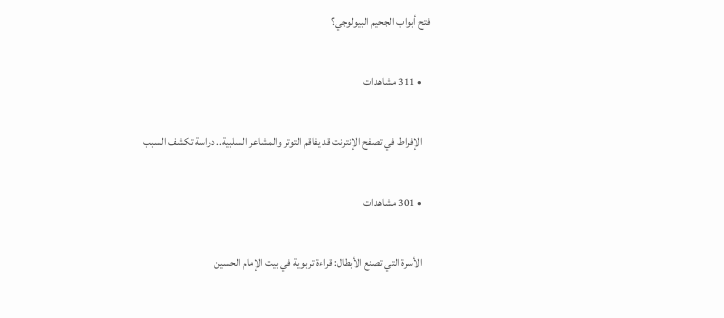فتح أبواب الجحيم البيولوجي؟

    • 311 مشاهدات

    الإفراط في تصفح الإنترنت قد يفاقم التوتر والمشاعر السلبية.. دراسة تكشف السبب

    • 301 مشاهدات

    الأسرة التي تصنع الأبطال: قراءة تربوية في بيت الإمام الحسين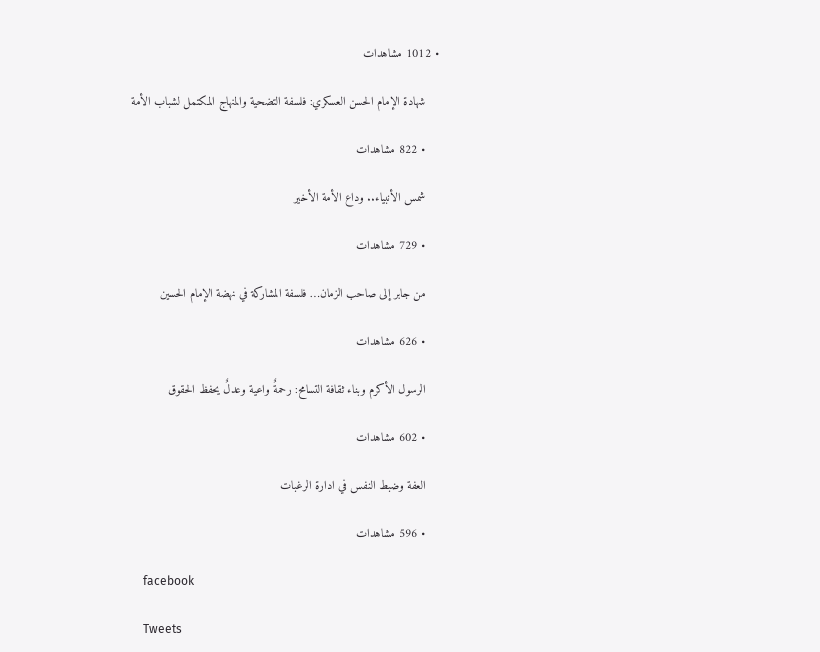• 1012 مشاهدات

    شهادة الإمام الحسن العسكري: فلسفة التضحية والمنهاج المكتمل لشباب الأمة

    • 822 مشاهدات

    شمس الأنبياء.. وداع الأمة الأخير

    • 729 مشاهدات

    من جابر إلى صاحب الزمان… فلسفة المشاركة في نهضة الإمام الحسين

    • 626 مشاهدات

    الرسول الأكرم وبناء ثقافة التسامح: رحمةٌ واعية وعدلٌ يحفظ الحقوق

    • 602 مشاهدات

    العفة وضبط النفس في ادارة الرغبات

    • 596 مشاهدات

    facebook

    Tweets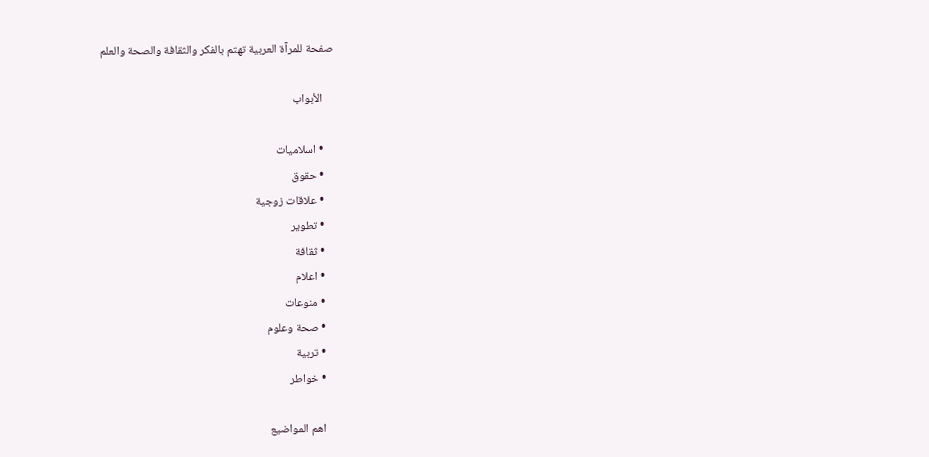صفحة للمرآة العربية تهتم بالفكر والثقافة والصحة والعلم

    الأبواب

    • اسلاميات
    • حقوق
    • علاقات زوجية
    • تطوير
    • ثقافة
    • اعلام
    • منوعات
    • صحة وعلوم
    • تربية
    • خواطر

    اهم المواضيع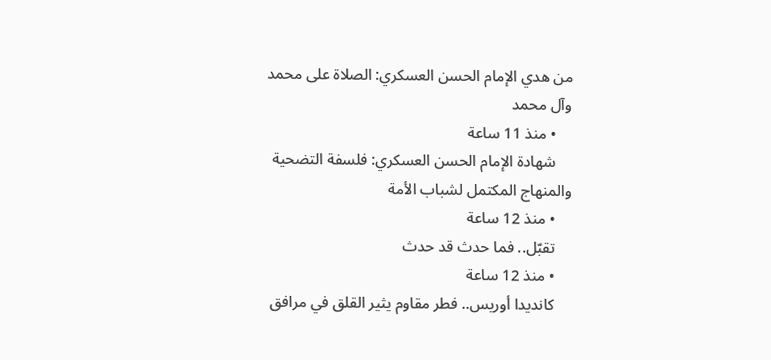من هدي الإمام الحسن العسكري: الصلاة على محمد وآل محمد
    • منذ 11 ساعة
    شهادة الإمام الحسن العسكري: فلسفة التضحية والمنهاج المكتمل لشباب الأمة
    • منذ 12 ساعة
    تقبّل.. فما حدث قد حدث
    • منذ 12 ساعة
    كانديدا أوريس.. فطر مقاوم يثير القلق في مرافق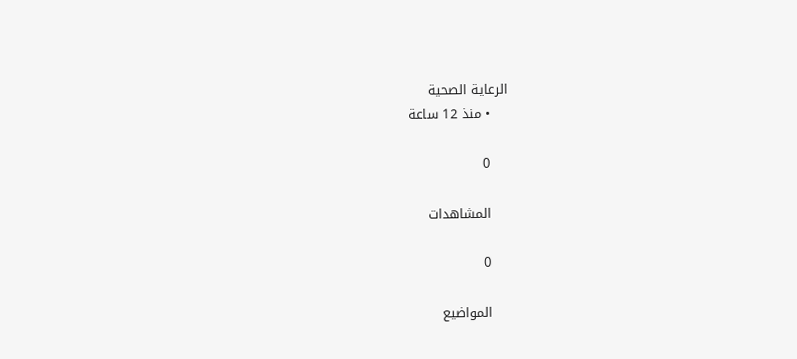الرعاية الصحية
    • منذ 12 ساعة

    0

    المشاهدات

    0

    المواضيع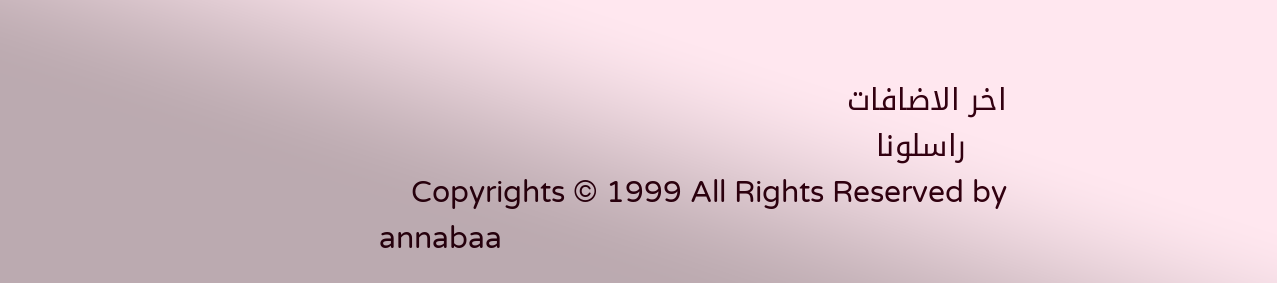اخر الاضافات
    راسلونا
    Copyrights © 1999 All Rights Reserved by annabaa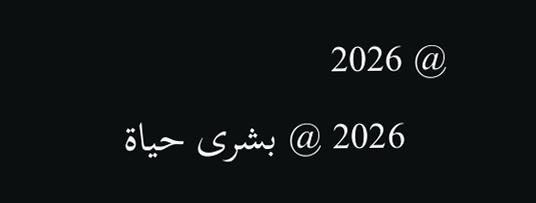@ 2026
    2026 @ بشرى حياة